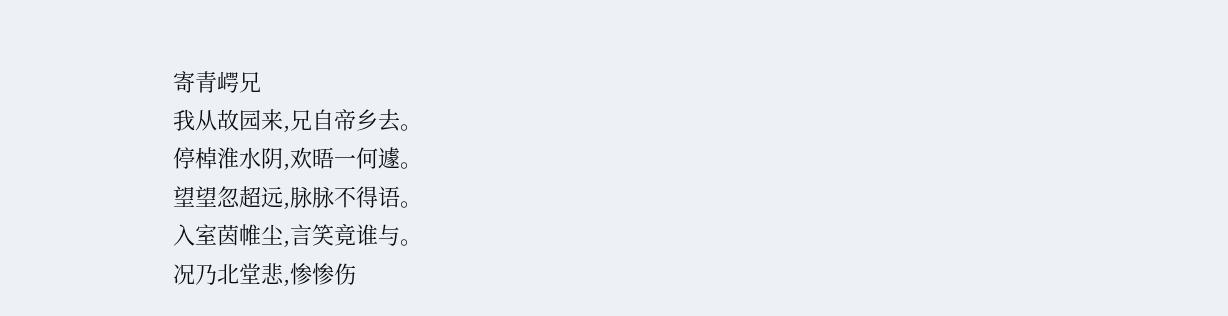寄青崿兄
我从故园来,兄自帝乡去。
停棹淮水阴,欢晤一何遽。
望望忽超远,脉脉不得语。
入室茵帷尘,言笑竟谁与。
况乃北堂悲,惨惨伤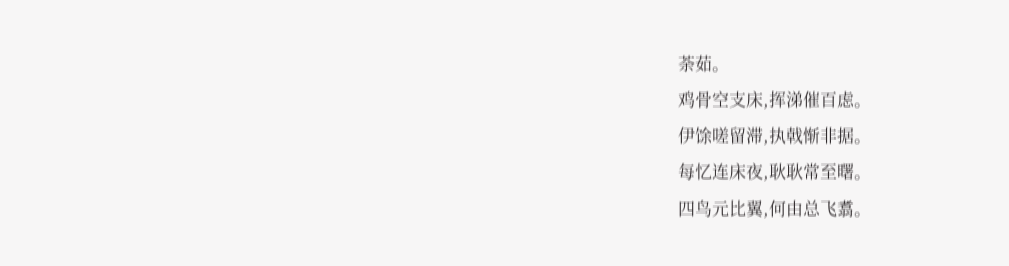荼茹。
鸡骨空支床,挥涕催百虑。
伊馀嗟留滞,执戟惭非据。
每忆连床夜,耿耿常至曙。
四鸟元比翼,何由总飞翥。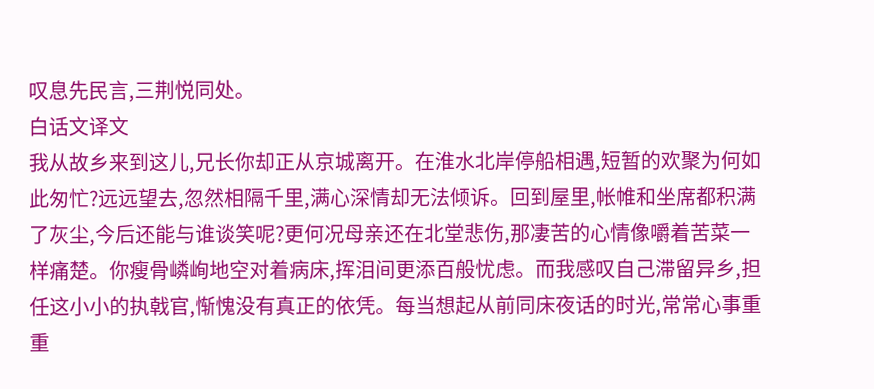叹息先民言,三荆悦同处。
白话文译文
我从故乡来到这儿,兄长你却正从京城离开。在淮水北岸停船相遇,短暂的欢聚为何如此匆忙?远远望去,忽然相隔千里,满心深情却无法倾诉。回到屋里,帐帷和坐席都积满了灰尘,今后还能与谁谈笑呢?更何况母亲还在北堂悲伤,那凄苦的心情像嚼着苦菜一样痛楚。你瘦骨嶙峋地空对着病床,挥泪间更添百般忧虑。而我感叹自己滞留异乡,担任这小小的执戟官,惭愧没有真正的依凭。每当想起从前同床夜话的时光,常常心事重重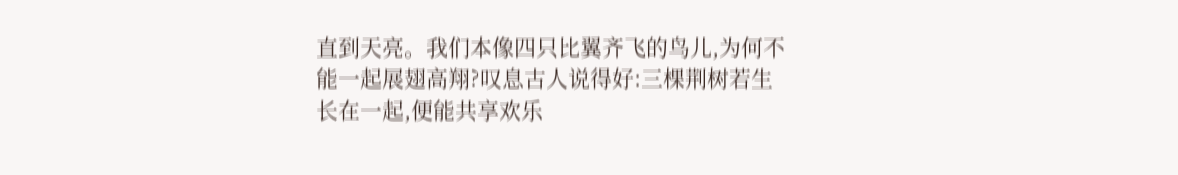直到天亮。我们本像四只比翼齐飞的鸟儿,为何不能一起展翅高翔?叹息古人说得好:三棵荆树若生长在一起,便能共享欢乐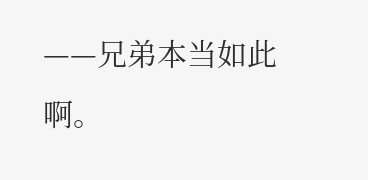——兄弟本当如此啊。